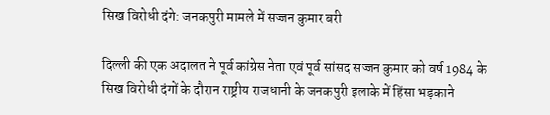सिख विरोधी दंगे: जनकपुरी मामले में सज्जन कुमार बरी

दिल्ली की एक अदालत ने पूर्व कांग्रेस नेता एवं पूर्व सांसद सज्जन कुमार को वर्ष 1984 के सिख विरोधी दंगों के दौरान राष्ट्रीय राजधानी के जनकपुरी इलाके में हिंसा भड़काने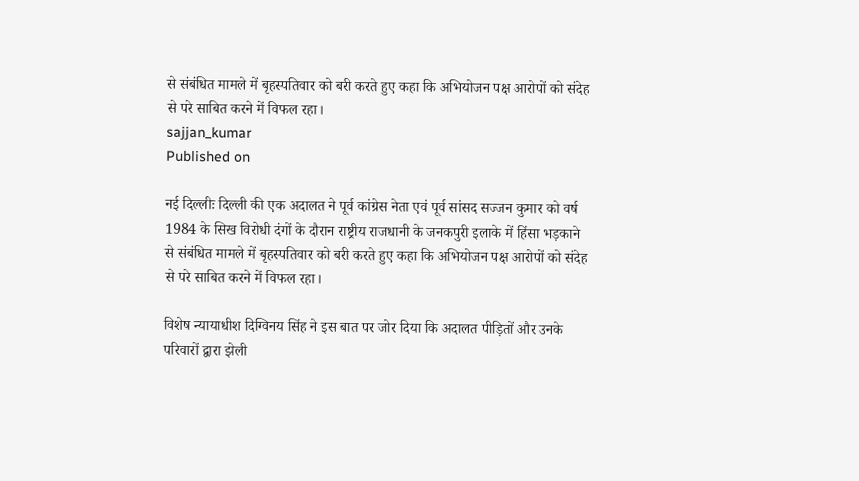से संबंधित मामले में बृहस्पतिवार को बरी करते हुए कहा कि अभियोजन पक्ष आरोपों को संदेह से परे साबित करने में विफल रहा।
sajjan_kumar
Published on

नई दिल्लीः दिल्ली की एक अदालत ने पूर्व कांग्रेस नेता एवं पूर्व सांसद सज्जन कुमार को वर्ष 1984 के सिख विरोधी दंगों के दौरान राष्ट्रीय राजधानी के जनकपुरी इलाके में हिंसा भड़काने से संबंधित मामले में बृहस्पतिवार को बरी करते हुए कहा कि अभियोजन पक्ष आरोपों को संदेह से परे साबित करने में विफल रहा।

विशेष न्यायाधीश दिग्विनय सिंह ने इस बात पर जोर दिया कि अदालत पीड़ितों और उनके परिवारों द्वारा झेली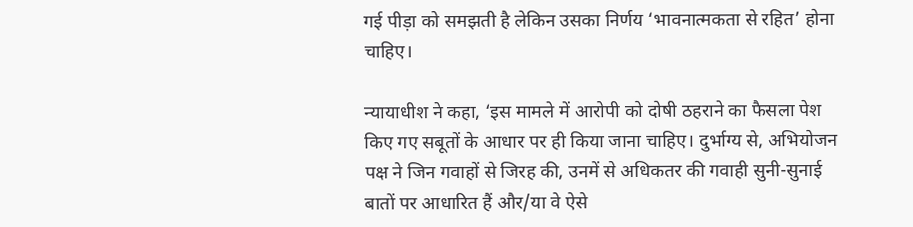गई पीड़ा को समझती है लेकिन उसका निर्णय ‘भावनात्मकता से रहित’ होना चाहिए।

न्यायाधीश ने कहा, ‘इस मामले में आरोपी को दोषी ठहराने का फैसला पेश किए गए सबूतों के आधार पर ही किया जाना चाहिए। दुर्भाग्य से, अभियोजन पक्ष ने जिन गवाहों से जिरह की, उनमें से अधिकतर की गवाही सुनी-सुनाई बातों पर आधारित हैं और/या वे ऐसे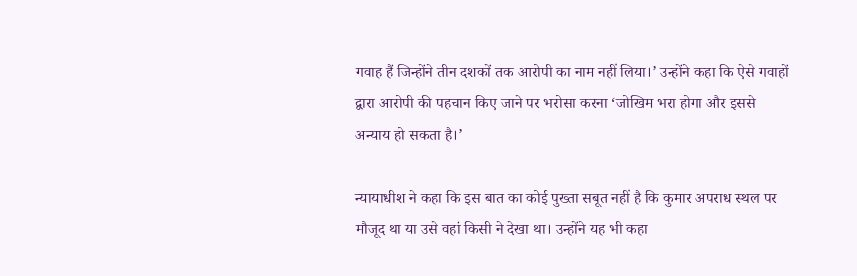गवाह हैं जिन्होंने तीन दशकों तक आरोपी का नाम नहीं लिया।’ उन्होंने कहा कि ऐसे गवाहों द्वारा आरोपी की पहचान किए जाने पर भरोसा करना ‘जोखिम भरा होगा और इससे अन्याय हो सकता है।’

न्यायाधीश ने कहा कि इस बात का कोई पुख्ता सबूत नहीं है कि कुमार अपराध स्थल पर मौजूद था या उसे वहां किसी ने देखा था। उन्होंने यह भी कहा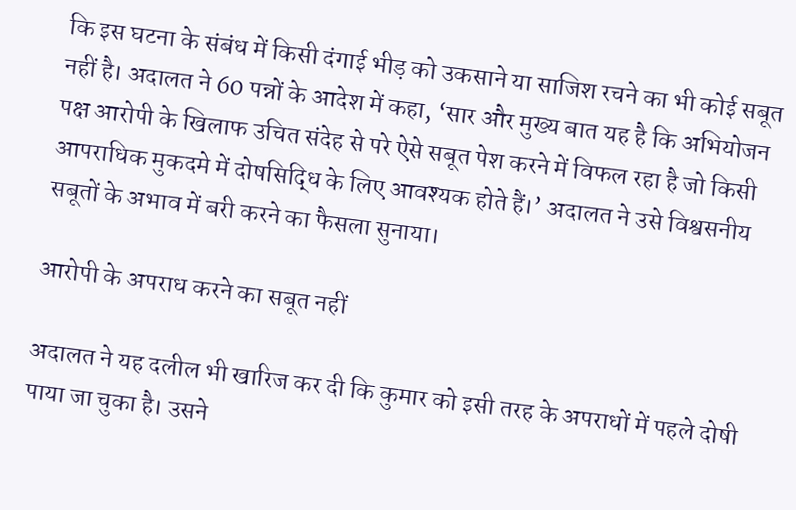कि इस घटना के संबंध में किसी दंगाई भीड़ को उकसाने या साजिश रचने का भी कोई सबूत नहीं है। अदालत ने 60 पन्नों के आदेश में कहा, ‘सार और मुख्य बात यह है कि अभियोजन पक्ष आरोपी के खिलाफ उचित संदेह से परे ऐसे सबूत पेश करने में विफल रहा है जो किसी आपराधिक मुकदमे में दोषसिद्धि के लिए आवश्यक होते हैं।’ अदालत ने उसे विश्वसनीय सबूतों के अभाव में बरी करने का फैसला सुनाया।

आरोपी के अपराध करने का सबूत नहीं

अदालत ने यह दलील भी खारिज कर दी कि कुमार को इसी तरह के अपराधों में पहले दोषी पाया जा चुका है। उसने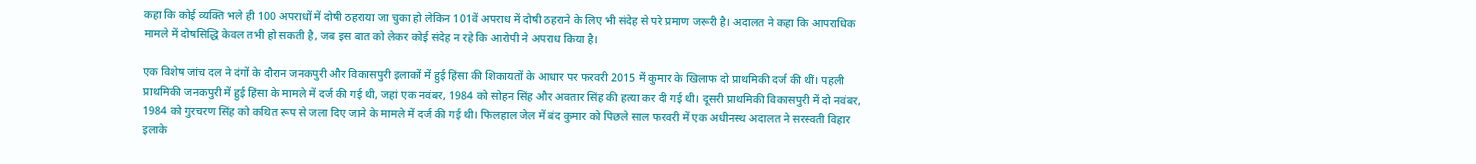कहा कि कोई व्यक्ति भले ही 100 अपराधों में दोषी ठहराया जा चुका हो लेकिन 101वें अपराध में दोषी ठहराने के लिए भी संदेह से परे प्रमाण जरूरी है। अदालत ने कहा कि आपराधिक मामले में दोषसिद्धि केवल तभी हो सकती है, जब इस बात को लेकर कोई संदेह न रहे कि आरोपी ने अपराध किया है।

एक विशेष जांच दल ने दंगों के दौरान जनकपुरी और विकासपुरी इलाकों में हुई हिंसा की शिकायतों के आधार पर फरवरी 2015 में कुमार के खिलाफ दो प्राथमिकी दर्ज की थीं। पहली प्राथमिकी जनकपुरी में हुई हिंसा के मामले में दर्ज की गई थी, जहां एक नवंबर, 1984 को सोहन सिंह और अवतार सिंह की हत्या कर दी गई थी। दूसरी प्राथमिकी विकासपुरी में दो नवंबर, 1984 को गुरचरण सिंह को कथित रूप से जला दिए जाने के मामले में दर्ज की गई थी। फिलहाल जेल में बंद कुमार को पिछले साल फरवरी में एक अधीनस्थ अदालत ने सरस्वती विहार इलाके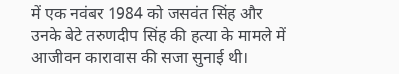में एक नवंबर 1984 को जसवंत सिंह और उनके बेटे तरुणदीप सिंह की हत्या के मामले में आजीवन कारावास की सजा सुनाई थी।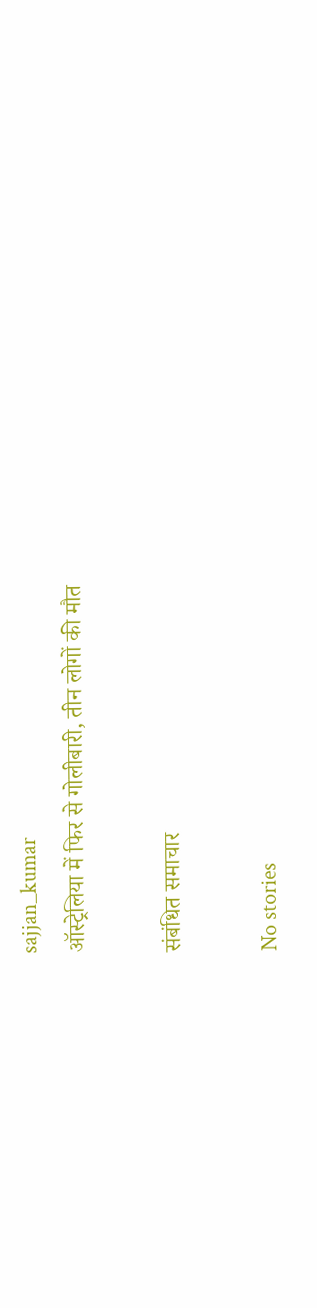sajjan_kumar
ऑस्ट्रेलिया में फिर से गोलीबारी, तीन लोगों की मौत

संबंधित समाचार

No stories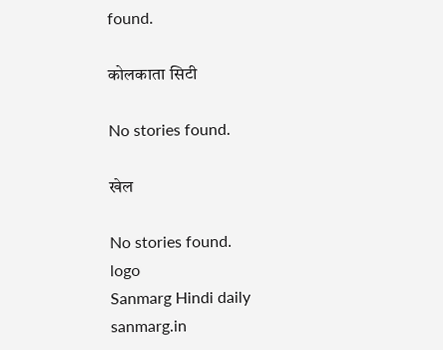found.

कोलकाता सिटी

No stories found.

खेल

No stories found.
logo
Sanmarg Hindi daily
sanmarg.in